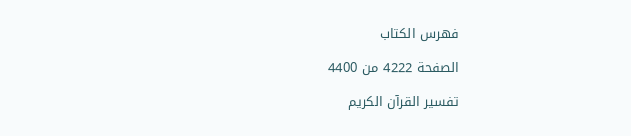فهرس الكتاب

الصفحة 4222 من 4400

تفسير القرآن الكريم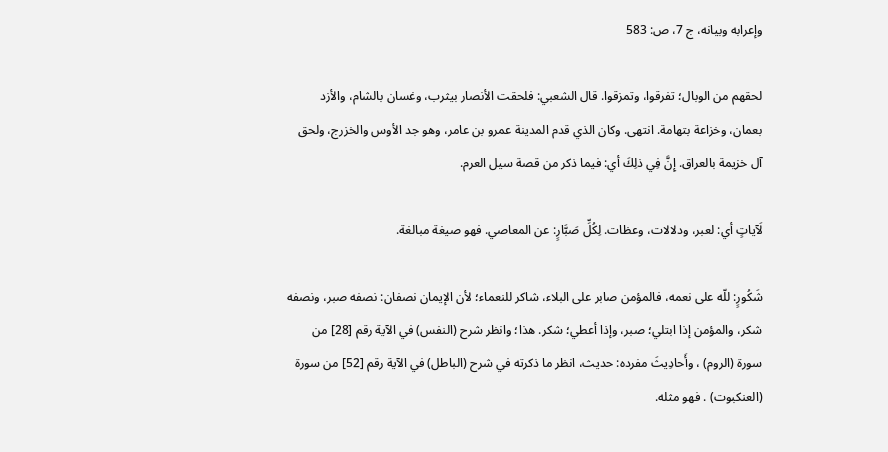وإعرابه وبيانه، ج 7، ص: 583

لحقهم من الوبال؛ تفرقوا، وتمزقوا. قال الشعبي: فلحقت الأنصار بيثرب، وغسان بالشام، والأزد بعمان، وخزاعة بتهامة. انتهى. وكان الذي قدم المدينة عمرو بن عامر، وهو جد الأوس والخزرج، ولحق آل خزيمة بالعراق. إِنَّ فِي ذلِكَ أي: فيما ذكر من قصة سيل العرم.

لَآياتٍ أي: لعبر، ودلالات، وعظات. لِكُلِّ صَبَّارٍ: عن المعاصي. فهو صيغة مبالغة.

شَكُورٍ: للّه على نعمه، فالمؤمن صابر على البلاء، شاكر للنعماء؛ لأن الإيمان نصفان: نصفه صبر، ونصفه شكر، والمؤمن إذا ابتلي؛ صبر، وإذا أعطي؛ شكر. هذا؛ وانظر شرح (النفس) في الآية رقم [28] من سورة (الروم) ، وأَحادِيثَ مفرده: حديث، انظر ما ذكرته في شرح (الباطل) في الآية رقم [52] من سورة (العنكبوت) . فهو مثله.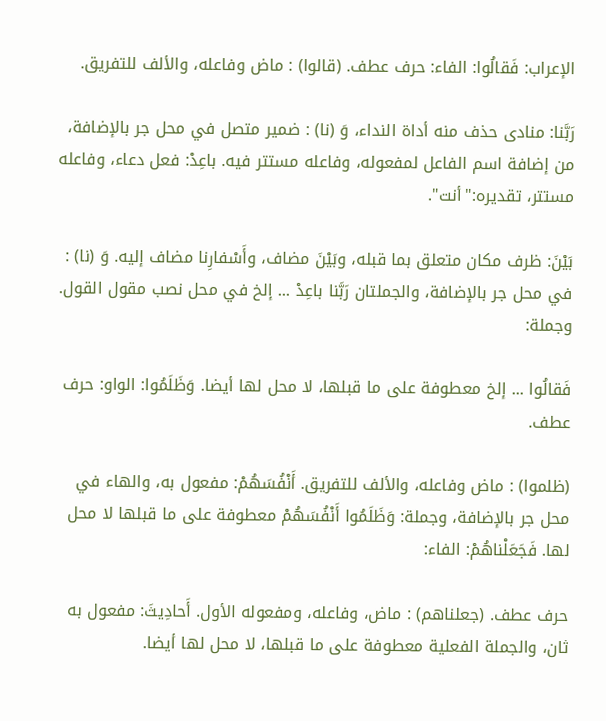الإعراب: فَقالُوا: الفاء: حرف عطف. (قالوا) : ماض وفاعله، والألف للتفريق.

رَبَّنا: منادى حذف منه أداة النداء، وَ (نا) : ضمير متصل في محل جر بالإضافة، من إضافة اسم الفاعل لمفعوله، وفاعله مستتر فيه. باعِدْ: فعل دعاء، وفاعله مستتر، تقديره:"أنت".

بَيْنَ: ظرف مكان متعلق بما قبله، وبَيْنَ مضاف، وأَسْفارِنا مضاف إليه. وَ (نا) : في محل جر بالإضافة، والجملتان رَبَّنا باعِدْ ... إلخ في محل نصب مقول القول. وجملة:

فَقالُوا ... إلخ معطوفة على ما قبلها، لا محل لها أيضا. وَظَلَمُوا: الواو: حرف عطف.

(ظلموا) : ماض وفاعله، والألف للتفريق. أَنْفُسَهُمْ: مفعول به، والهاء في محل جر بالإضافة، وجملة: وَظَلَمُوا أَنْفُسَهُمْ معطوفة على ما قبلها لا محل لها. فَجَعَلْناهُمْ: الفاء:

حرف عطف. (جعلناهم) : ماض، وفاعله، ومفعوله الأول. أَحادِيثَ: مفعول به ثان، والجملة الفعلية معطوفة على ما قبلها، لا محل لها أيضا.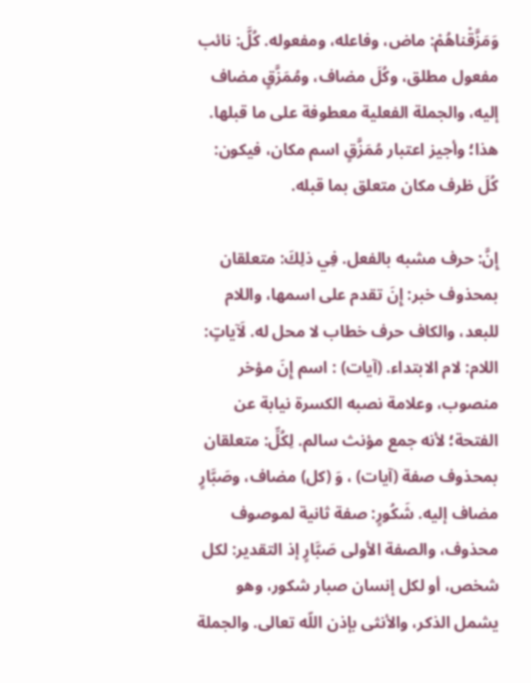وَمَزَّقْناهُمْ: ماض، وفاعله، ومفعوله. كُلَّ: نائب مفعول مطلق، وكُلَ مضاف، ومُمَزَّقٍ مضاف إليه، والجملة الفعلية معطوفة على ما قبلها. هذا؛ وأجيز اعتبار مُمَزَّقٍ اسم مكان، فيكون: كُلَ ظرف مكان متعلق بما قبله.

إِنَّ: حرف مشبه بالفعل. فِي ذلِكَ: متعلقان بمحذوف خبر: إِنَ تقدم على اسمها، واللام للبعد، والكاف حرف خطاب لا محل له. لَآياتٍ: اللام: لام الابتداء. (آيات) : اسم إِنَ مؤخر منصوب، وعلامة نصبه الكسرة نيابة عن الفتحة؛ لأنه جمع مؤنث سالم. لِكُلِّ: متعلقان بمحذوف صفة (آيات) ، وَ (كل) مضاف، وصَبَّارٍ مضاف إليه. شَكُورٍ: صفة ثانية لموصوف محذوف، والصفة الأولى صَبَّارٍ إذ التقدير: لكل شخص، أو لكل إنسان صبار شكور، وهو يشمل الذكر، والأنثى بإذن اللّه تعالى. والجملة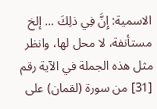الاسمية: إِنَّ فِي ذلِكَ ... إلخ مستأنفة، لا محل لها، وانظر مثل هذه الجملة في الآية رقم [31] من سورة (لقمان) على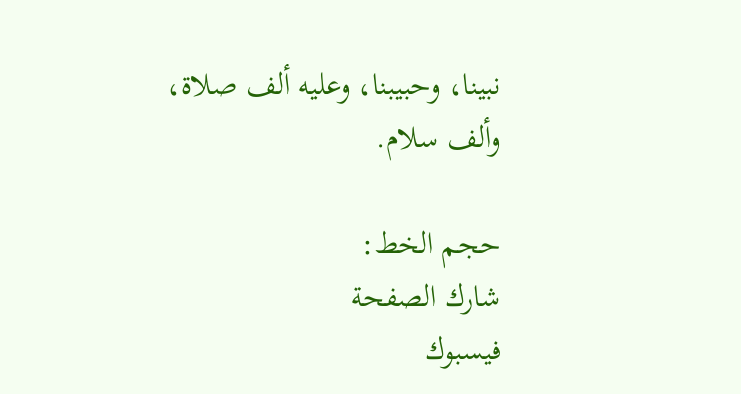نبينا، وحبيبنا، وعليه ألف صلاة، وألف سلام.

حجم الخط:
شارك الصفحة
فيسبوك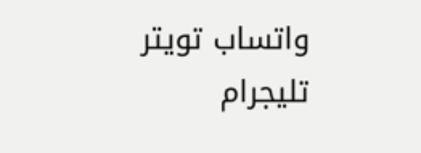واتساب تويتر تليجرام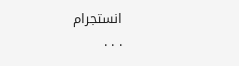انستجرام
. . .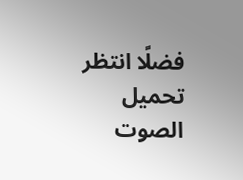فضلًا انتظر تحميل الصوت